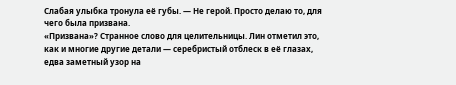Слабая улыбка тронула её губы. — Не герой. Просто делаю то, для чего была призвана.
«Призвана»? Странное слово для целительницы. Лин отметил это, как и многие другие детали — серебристый отблеск в её глазах, едва заметный узор на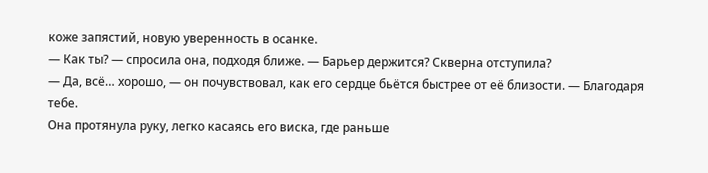коже запястий, новую уверенность в осанке.
— Как ты? — спросила она, подходя ближе. — Барьер держится? Скверна отступила?
— Да, всё… хорошо, — он почувствовал, как его сердце бьётся быстрее от её близости. — Благодаря тебе.
Она протянула руку, легко касаясь его виска, где раньше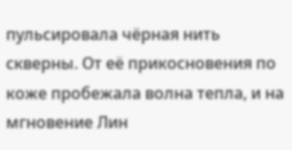пульсировала чёрная нить скверны. От её прикосновения по коже пробежала волна тепла, и на мгновение Лин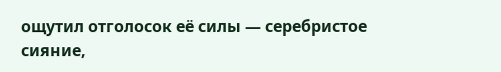ощутил отголосок её силы — серебристое сияние,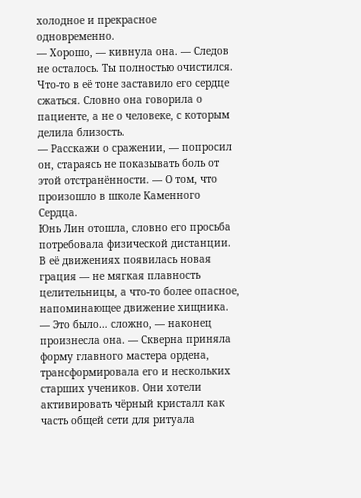холодное и прекрасное одновременно.
— Хорошо, — кивнула она. — Следов не осталось. Ты полностью очистился.
Что-то в её тоне заставило его сердце сжаться. Словно она говорила о пациенте, а не о человеке, с которым делила близость.
— Расскажи о сражении, — попросил он, стараясь не показывать боль от этой отстранённости. — О том, что произошло в школе Каменного Сердца.
Юнь Лин отошла, словно его просьба потребовала физической дистанции. В её движениях появилась новая грация — не мягкая плавность целительницы, а что-то более опасное, напоминающее движение хищника.
— Это было… сложно, — наконец произнесла она. — Скверна приняла форму главного мастера ордена, трансформировала его и нескольких старших учеников. Они хотели активировать чёрный кристалл как часть общей сети для ритуала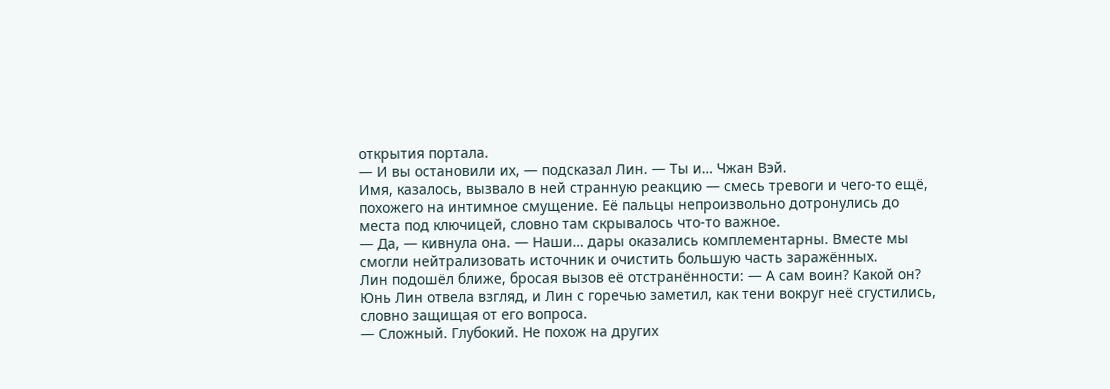открытия портала.
— И вы остановили их, — подсказал Лин. — Ты и… Чжан Вэй.
Имя, казалось, вызвало в ней странную реакцию — смесь тревоги и чего-то ещё, похожего на интимное смущение. Её пальцы непроизвольно дотронулись до места под ключицей, словно там скрывалось что-то важное.
— Да, — кивнула она. — Наши… дары оказались комплементарны. Вместе мы смогли нейтрализовать источник и очистить большую часть заражённых.
Лин подошёл ближе, бросая вызов её отстранённости: — А сам воин? Какой он?
Юнь Лин отвела взгляд, и Лин с горечью заметил, как тени вокруг неё сгустились, словно защищая от его вопроса.
— Сложный. Глубокий. Не похож на других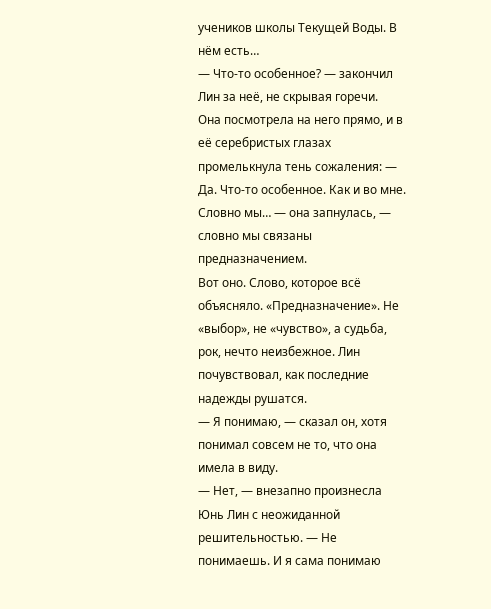учеников школы Текущей Воды. В нём есть…
— Что-то особенное? — закончил Лин за неё, не скрывая горечи.
Она посмотрела на него прямо, и в её серебристых глазах промелькнула тень сожаления: — Да. Что-то особенное. Как и во мне. Словно мы… — она запнулась, — словно мы связаны предназначением.
Вот оно. Слово, которое всё объясняло. «Предназначение». Не «выбор», не «чувство», а судьба, рок, нечто неизбежное. Лин почувствовал, как последние надежды рушатся.
— Я понимаю, — сказал он, хотя понимал совсем не то, что она имела в виду.
— Нет, — внезапно произнесла Юнь Лин с неожиданной решительностью. — Не понимаешь. И я сама понимаю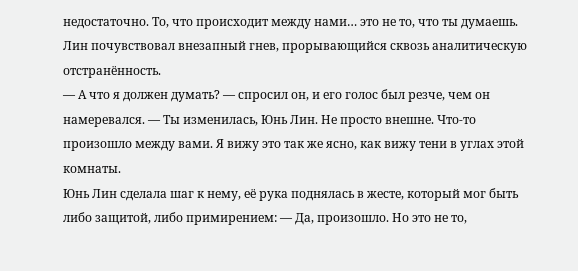недостаточно. То, что происходит между нами… это не то, что ты думаешь.
Лин почувствовал внезапный гнев, прорывающийся сквозь аналитическую отстранённость.
— А что я должен думать? — спросил он, и его голос был резче, чем он намеревался. — Ты изменилась, Юнь Лин. Не просто внешне. Что-то произошло между вами. Я вижу это так же ясно, как вижу тени в углах этой комнаты.
Юнь Лин сделала шаг к нему, её рука поднялась в жесте, который мог быть либо защитой, либо примирением: — Да, произошло. Но это не то,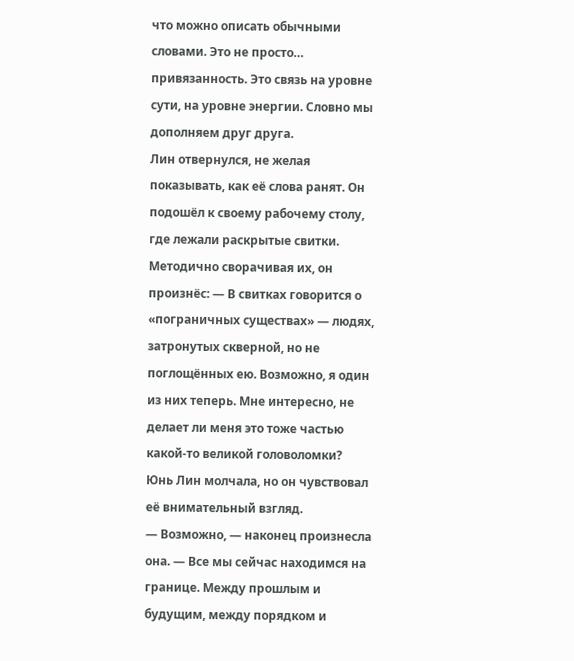что можно описать обычными словами. Это не просто… привязанность. Это связь на уровне сути, на уровне энергии. Словно мы дополняем друг друга.
Лин отвернулся, не желая показывать, как её слова ранят. Он подошёл к своему рабочему столу, где лежали раскрытые свитки. Методично сворачивая их, он произнёс: — В свитках говорится о «пограничных существах» — людях, затронутых скверной, но не поглощённых ею. Возможно, я один из них теперь. Мне интересно, не делает ли меня это тоже частью какой-то великой головоломки?
Юнь Лин молчала, но он чувствовал её внимательный взгляд.
— Возможно, — наконец произнесла она. — Все мы сейчас находимся на границе. Между прошлым и будущим, между порядком и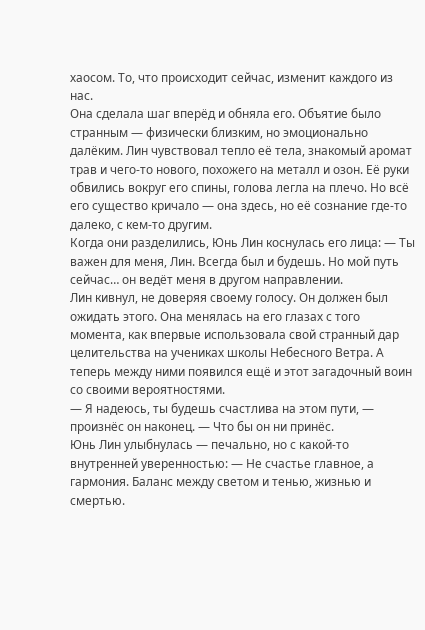хаосом. То, что происходит сейчас, изменит каждого из нас.
Она сделала шаг вперёд и обняла его. Объятие было странным — физически близким, но эмоционально далёким. Лин чувствовал тепло её тела, знакомый аромат трав и чего-то нового, похожего на металл и озон. Её руки обвились вокруг его спины, голова легла на плечо. Но всё его существо кричало — она здесь, но её сознание где-то далеко, с кем-то другим.
Когда они разделились, Юнь Лин коснулась его лица: — Ты важен для меня, Лин. Всегда был и будешь. Но мой путь сейчас… он ведёт меня в другом направлении.
Лин кивнул, не доверяя своему голосу. Он должен был ожидать этого. Она менялась на его глазах с того момента, как впервые использовала свой странный дар целительства на учениках школы Небесного Ветра. А теперь между ними появился ещё и этот загадочный воин со своими вероятностями.
— Я надеюсь, ты будешь счастлива на этом пути, — произнёс он наконец. — Что бы он ни принёс.
Юнь Лин улыбнулась — печально, но с какой-то внутренней уверенностью: — Не счастье главное, а гармония. Баланс между светом и тенью, жизнью и смертью.